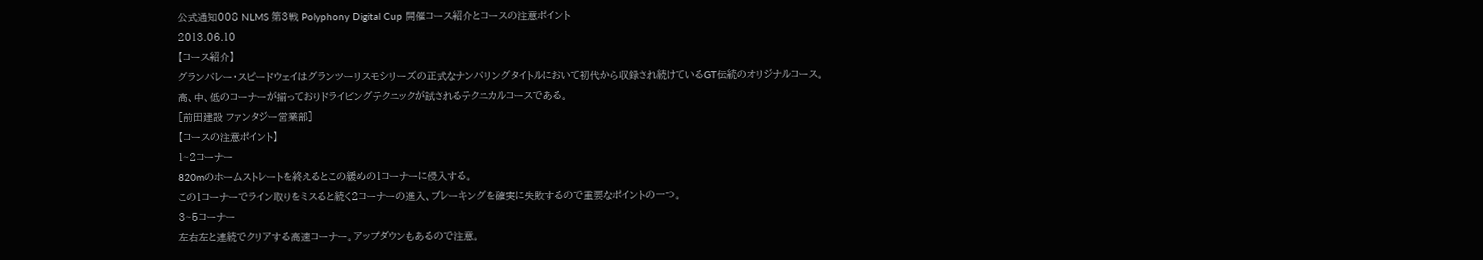公式通知008 NLMS 第3戦 Polyphony Digital Cup 開催コース紹介とコースの注意ポイント
2013.06.10
【コース紹介】
グランバレー・スピードウェイはグランツーリスモシリーズの正式なナンバリングタイトルにおいて初代から収録され続けているGT伝統のオリジナルコース。
高、中、低のコーナーが揃っておりドライビングテクニックが試されるテクニカルコースである。
[前田建設 ファンタジー営業部]
【コースの注意ポイント】
1~2コーナー
820mのホームストレートを終えるとこの緩めの1コーナーに侵入する。
この1コーナーでライン取りをミスると続く2コーナーの進入、ブレーキングを確実に失敗するので重要なポイントの一つ。
3~5コーナー
左右左と連続でクリアする高速コーナー。アップダウンもあるので注意。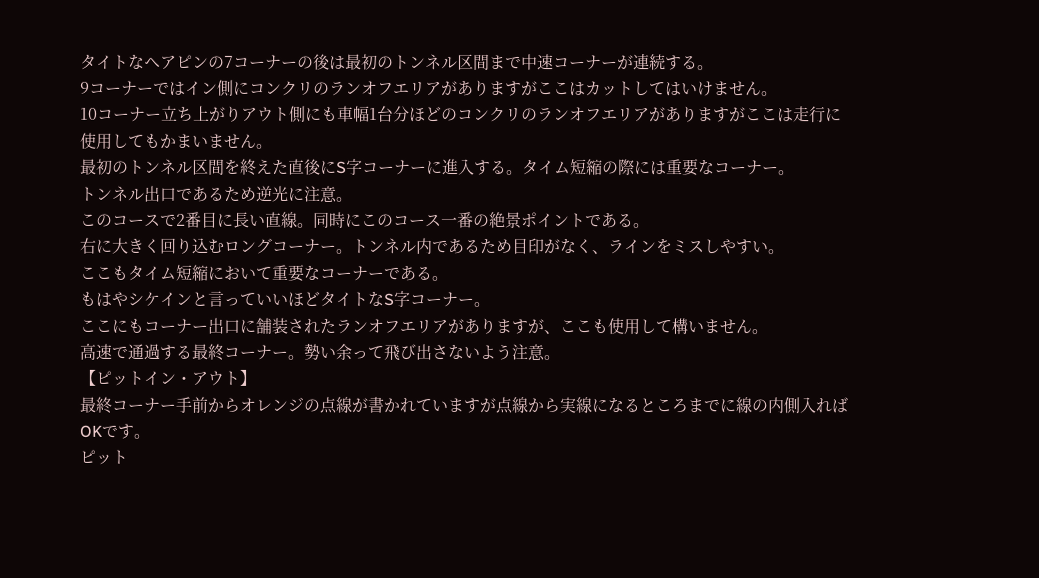タイトなヘアピンの7コーナーの後は最初のトンネル区間まで中速コーナーが連続する。
9コーナーではイン側にコンクリのランオフエリアがありますがここはカットしてはいけません。
10コーナー立ち上がりアウト側にも車幅1台分ほどのコンクリのランオフエリアがありますがここは走行に使用してもかまいません。
最初のトンネル区間を終えた直後にS字コーナーに進入する。タイム短縮の際には重要なコーナー。
トンネル出口であるため逆光に注意。
このコースで2番目に長い直線。同時にこのコース一番の絶景ポイントである。
右に大きく回り込むロングコーナー。トンネル内であるため目印がなく、ラインをミスしやすい。
ここもタイム短縮において重要なコーナーである。
もはやシケインと言っていいほどタイトなS字コーナー。
ここにもコーナー出口に舗装されたランオフエリアがありますが、ここも使用して構いません。
高速で通過する最終コーナー。勢い余って飛び出さないよう注意。
【ピットイン・アウト】
最終コーナー手前からオレンジの点線が書かれていますが点線から実線になるところまでに線の内側入ればOKです。
ピット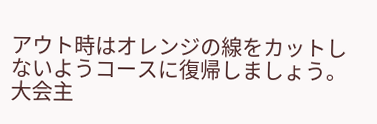アウト時はオレンジの線をカットしないようコースに復帰しましょう。
大会主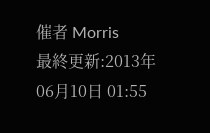催者 Morris
最終更新:2013年06月10日 01:55